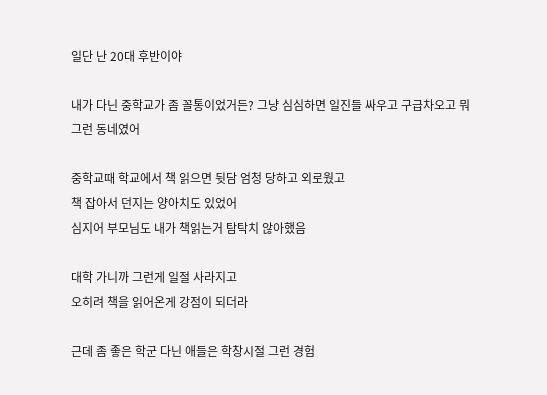일단 난 20대 후반이야

내가 다닌 중학교가 좀 꼴통이었거든? 그냥 심심하면 일진들 싸우고 구급차오고 뭐 그런 동네였어

중학교때 학교에서 책 읽으면 뒷담 엄청 당하고 외로웠고
책 잡아서 던지는 양아치도 있었어
심지어 부모님도 내가 책읽는거 탐탁치 않아했음

대학 가니까 그런게 일절 사라지고
오히려 책을 읽어온게 강점이 되더라

근데 좀 좋은 학군 다닌 애들은 학창시절 그런 경험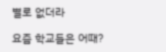별로 없더라

요즘 학교들은 어때?